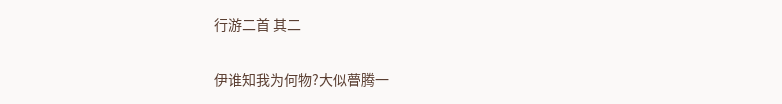行游二首 其二

伊谁知我为何物?大似瞢腾一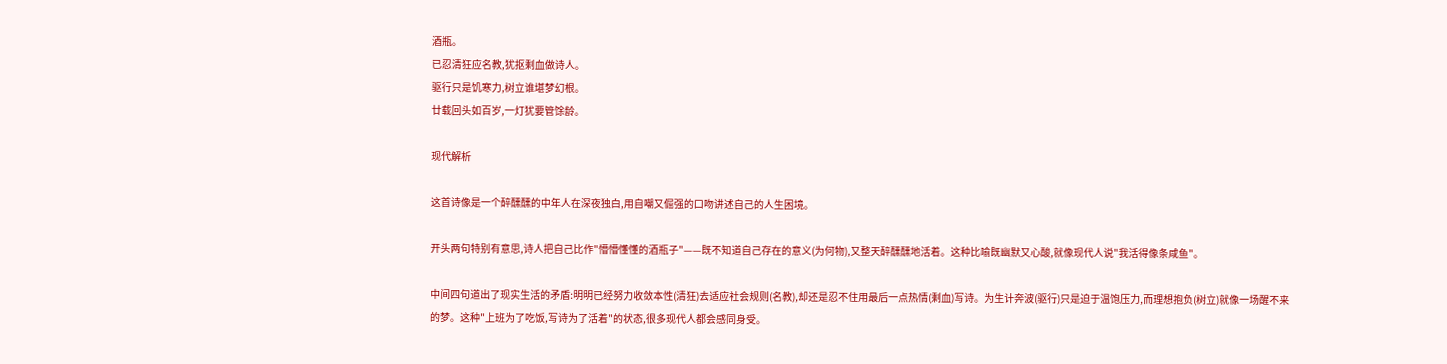酒瓶。
已忍清狂应名教,犹抠剩血做诗人。
驱行只是饥寒力,树立谁堪梦幻根。
廿载回头如百岁,一灯犹要管馀龄。

现代解析

这首诗像是一个醉醺醺的中年人在深夜独白,用自嘲又倔强的口吻讲述自己的人生困境。

开头两句特别有意思,诗人把自己比作"懵懵懂懂的酒瓶子"——既不知道自己存在的意义(为何物),又整天醉醺醺地活着。这种比喻既幽默又心酸,就像现代人说"我活得像条咸鱼"。

中间四句道出了现实生活的矛盾:明明已经努力收敛本性(清狂)去适应社会规则(名教),却还是忍不住用最后一点热情(剩血)写诗。为生计奔波(驱行)只是迫于温饱压力,而理想抱负(树立)就像一场醒不来的梦。这种"上班为了吃饭,写诗为了活着"的状态,很多现代人都会感同身受。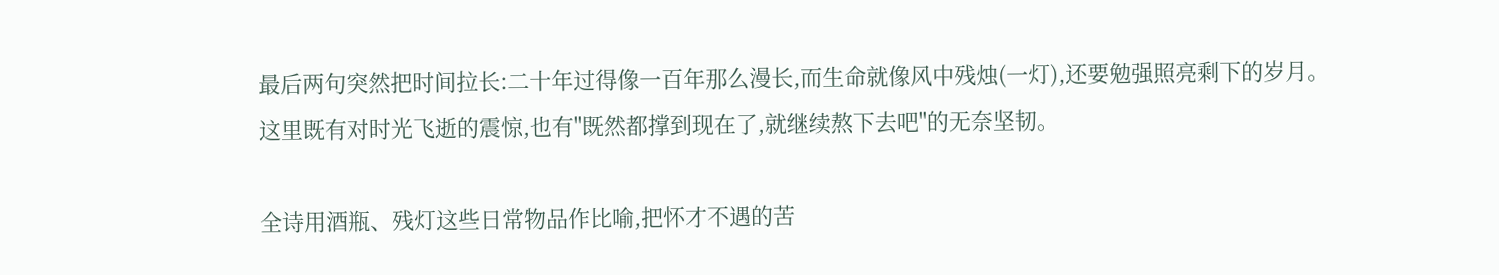最后两句突然把时间拉长:二十年过得像一百年那么漫长,而生命就像风中残烛(一灯),还要勉强照亮剩下的岁月。这里既有对时光飞逝的震惊,也有"既然都撑到现在了,就继续熬下去吧"的无奈坚韧。

全诗用酒瓶、残灯这些日常物品作比喻,把怀才不遇的苦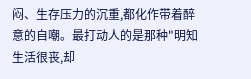闷、生存压力的沉重,都化作带着醉意的自嘲。最打动人的是那种"明知生活很丧,却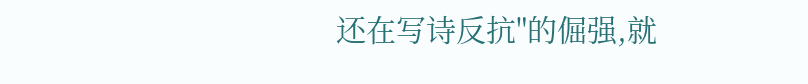还在写诗反抗"的倔强,就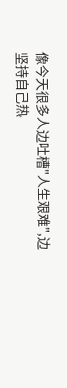像今天很多人边吐槽"人生艰难",边坚持自己热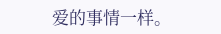爱的事情一样。